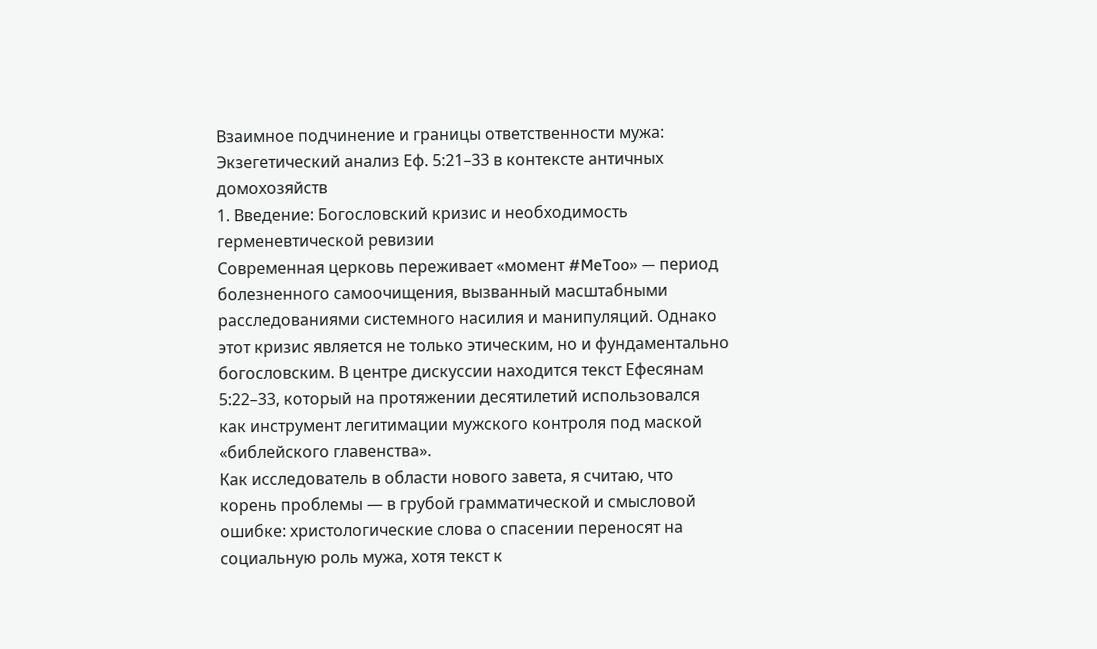Взаимное подчинение и границы ответственности мужа: Экзегетический анализ Еф. 5:21–33 в контексте античных домохозяйств
1. Введение: Богословский кризис и необходимость герменевтической ревизии
Современная церковь переживает «момент #MeToo» — период болезненного самоочищения, вызванный масштабными расследованиями системного насилия и манипуляций. Однако этот кризис является не только этическим, но и фундаментально богословским. В центре дискуссии находится текст Ефесянам 5:22–33, который на протяжении десятилетий использовался как инструмент легитимации мужского контроля под маской «библейского главенства».
Как исследователь в области нового завета, я считаю, что корень проблемы — в грубой грамматической и смысловой ошибке: христологические слова о спасении переносят на социальную роль мужа, хотя текст к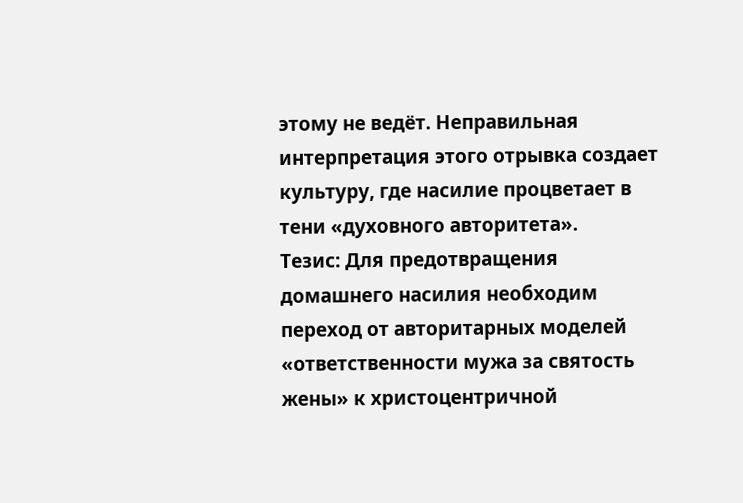этому не ведёт. Неправильная интерпретация этого отрывка создает культуру, где насилие процветает в тени «духовного авторитета».
Тезис: Для предотвращения домашнего насилия необходим переход от авторитарных моделей «ответственности мужа за святость жены» к христоцентричной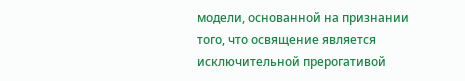модели, основанной на признании того, что освящение является исключительной прерогативой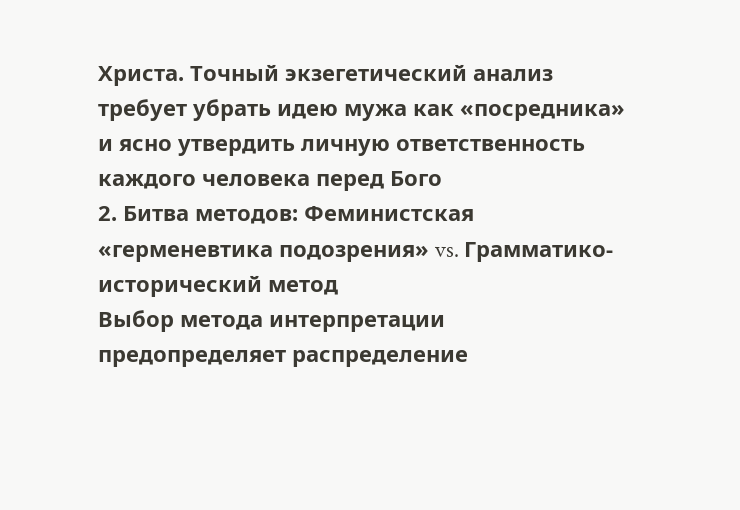Христа. Точный экзегетический анализ требует убрать идею мужа как «посредника» и ясно утвердить личную ответственность каждого человека перед Бого
2. Битва методов: Феминистская «герменевтика подозрения» vs. Грамматико-исторический метод
Выбор метода интерпретации предопределяет распределение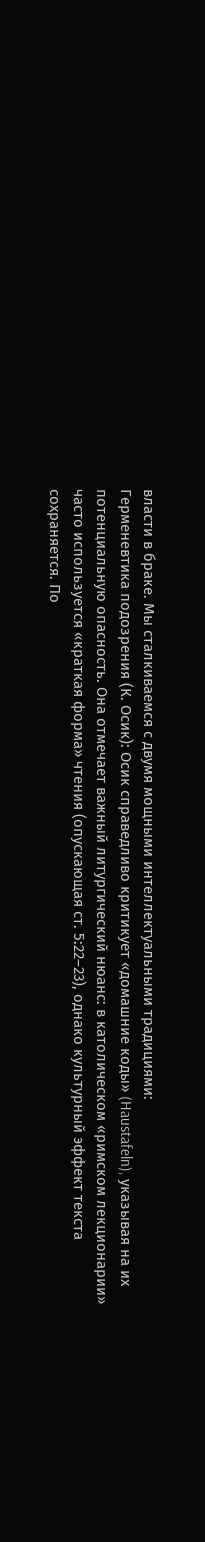власти в браке. Мы сталкиваемся с двумя мощными интеллектуальными традициями:
Герменевтика подозрения (К. Осик): Осик справедливо критикует «домашние коды» (Haustafeln), указывая на их потенциальную опасность. Она отмечает важный литургический нюанс: в католическом «римском лекционарии» часто используется «краткая форма» чтения (опускающая ст. 5:22–23), однако культурный эффект текста сохраняется. По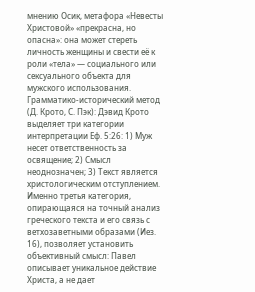мнению Осик, метафора «Невесты Христовой» «прекрасна, но опасна»: она может стереть личность женщины и свести её к роли «тела» — социального или сексуального объекта для мужского использования.
Грамматико-исторический метод (Д. Крото, С. Пэк): Дэвид Крото выделяет три категории интерпретации Еф. 5:26: 1) Муж несет ответственность за освящение; 2) Смысл неоднозначен; 3) Текст является христологическим отступлением. Именно третья категория, опирающаяся на точный анализ греческого текста и его связь с ветхозаветными образами (Иез. 16), позволяет установить объективный смысл: Павел описывает уникальное действие Христа, а не дает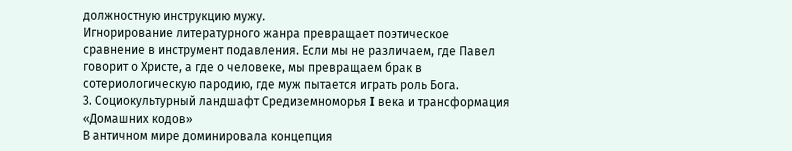должностную инструкцию мужу.
Игнорирование литературного жанра превращает поэтическое сравнение в инструмент подавления. Если мы не различаем, где Павел говорит о Христе, а где о человеке, мы превращаем брак в сотериологическую пародию, где муж пытается играть роль Бога.
3. Социокультурный ландшафт Средиземноморья I века и трансформация «Домашних кодов»
В античном мире доминировала концепция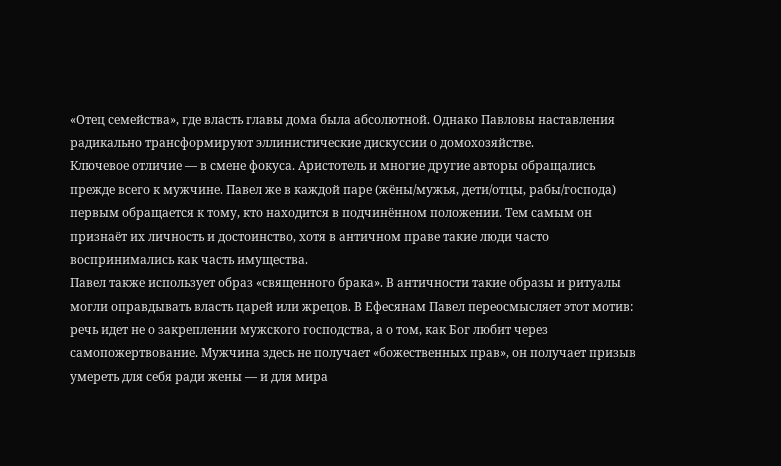«Отец семейства», где власть главы дома была абсолютной. Однако Павловы наставления радикально трансформируют эллинистические дискуссии о домохозяйстве.
Ключевое отличие — в смене фокуса. Аристотель и многие другие авторы обращались прежде всего к мужчине. Павел же в каждой паре (жёны/мужья, дети/отцы, рабы/господа) первым обращается к тому, кто находится в подчинённом положении. Тем самым он признаёт их личность и достоинство, хотя в античном праве такие люди часто воспринимались как часть имущества.
Павел также использует образ «священного брака». В античности такие образы и ритуалы могли оправдывать власть царей или жрецов. В Ефесянам Павел переосмысляет этот мотив: речь идет не о закреплении мужского господства, а о том, как Бог любит через самопожертвование. Мужчина здесь не получает «божественных прав», он получает призыв умереть для себя ради жены — и для мира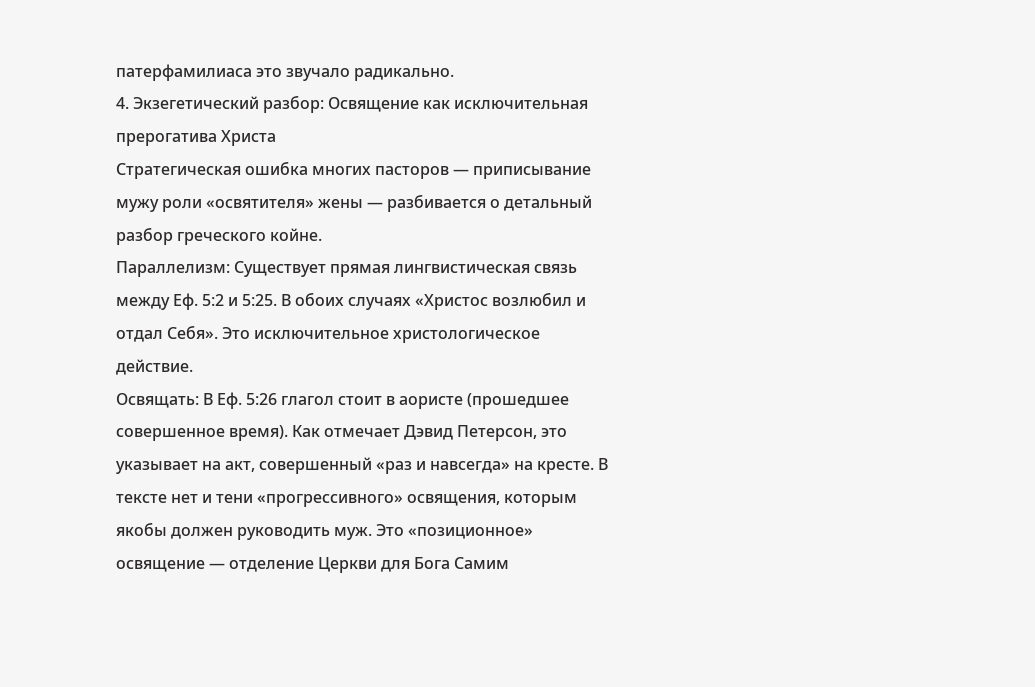патерфамилиаса это звучало радикально.
4. Экзегетический разбор: Освящение как исключительная прерогатива Христа
Стратегическая ошибка многих пасторов — приписывание мужу роли «освятителя» жены — разбивается о детальный разбор греческого койне.
Параллелизм: Существует прямая лингвистическая связь между Еф. 5:2 и 5:25. В обоих случаях «Христос возлюбил и отдал Себя». Это исключительное христологическое действие.
Освящать: В Еф. 5:26 глагол стоит в аористе (прошедшее совершенное время). Как отмечает Дэвид Петерсон, это указывает на акт, совершенный «раз и навсегда» на кресте. В тексте нет и тени «прогрессивного» освящения, которым якобы должен руководить муж. Это «позиционное» освящение — отделение Церкви для Бога Самим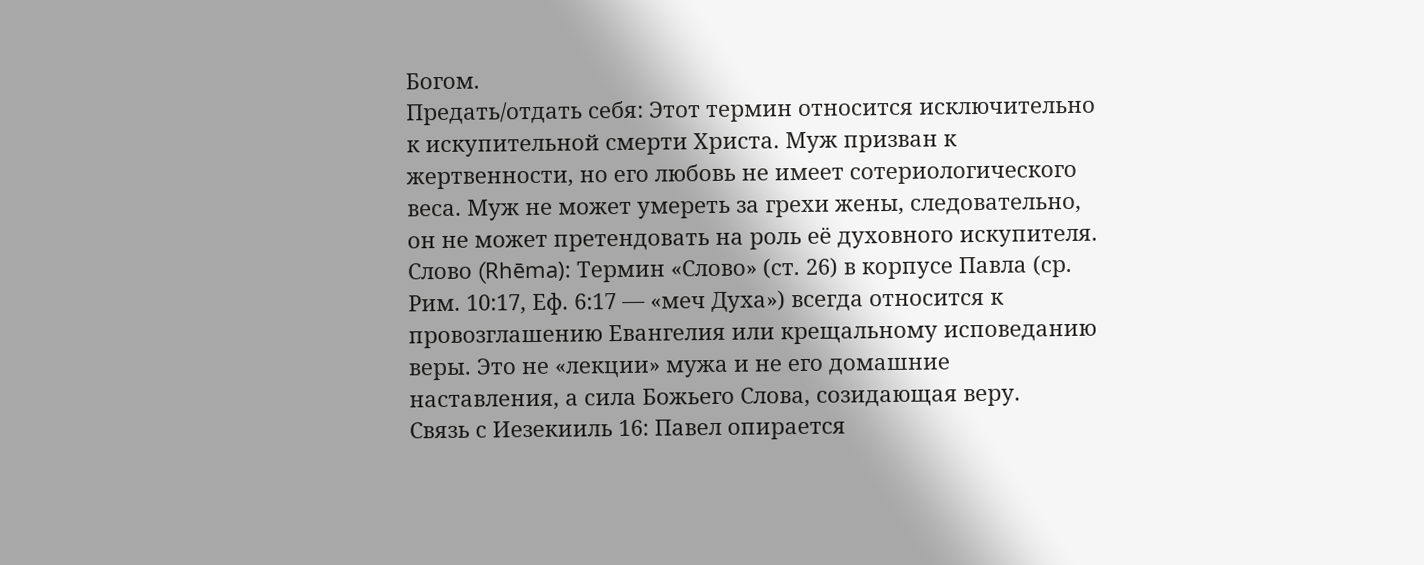Богом.
Предать/отдать себя: Этот термин относится исключительно к искупительной смерти Христа. Муж призван к жертвенности, но его любовь не имеет сотериологического веса. Муж не может умереть за грехи жены, следовательно, он не может претендовать на роль её духовного искупителя.
Слово (Rhēma): Термин «Слово» (ст. 26) в корпусе Павла (ср. Рим. 10:17, Еф. 6:17 — «меч Духа») всегда относится к провозглашению Евангелия или крещальному исповеданию веры. Это не «лекции» мужа и не его домашние наставления, а сила Божьего Слова, созидающая веру.
Связь с Иезекииль 16: Павел опирается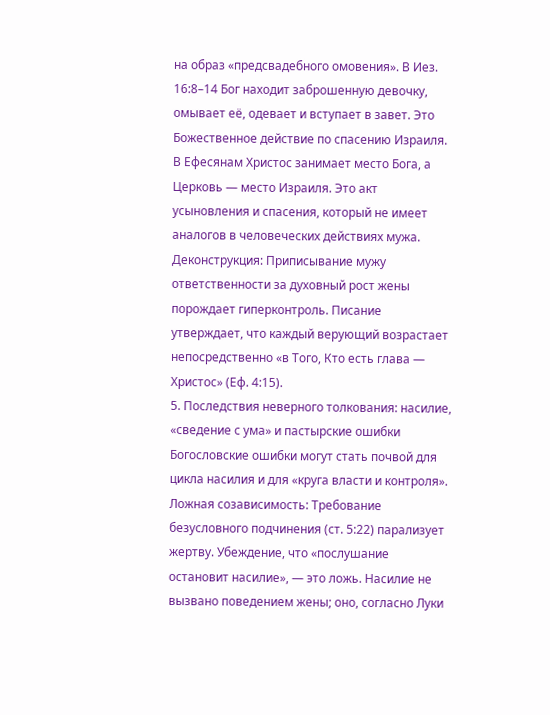на образ «предсвадебного омовения». В Иез. 16:8–14 Бог находит заброшенную девочку, омывает её, одевает и вступает в завет. Это Божественное действие по спасению Израиля. В Ефесянам Христос занимает место Бога, а Церковь — место Израиля. Это акт усыновления и спасения, который не имеет аналогов в человеческих действиях мужа.
Деконструкция: Приписывание мужу ответственности за духовный рост жены порождает гиперконтроль. Писание утверждает, что каждый верующий возрастает непосредственно «в Того, Кто есть глава — Христос» (Еф. 4:15).
5. Последствия неверного толкования: насилие, «сведение с ума» и пастырские ошибки
Богословские ошибки могут стать почвой для цикла насилия и для «круга власти и контроля».
Ложная созависимость: Требование безусловного подчинения (ст. 5:22) парализует жертву. Убеждение, что «послушание остановит насилие», — это ложь. Насилие не вызвано поведением жены; оно, согласно Луки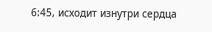6:45, исходит изнутри сердца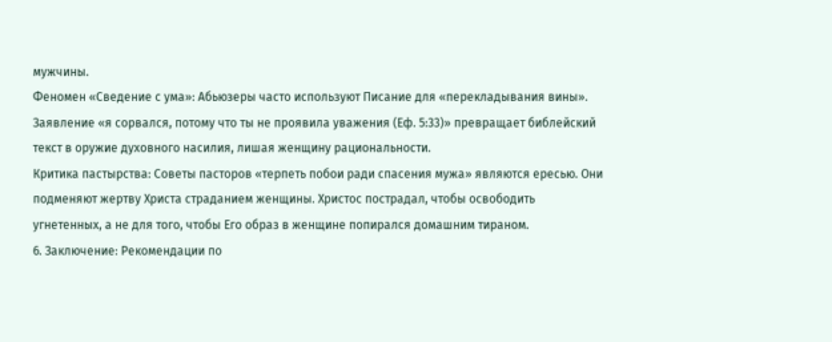мужчины.
Феномен «Сведение с ума»: Абьюзеры часто используют Писание для «перекладывания вины». Заявление «я сорвался, потому что ты не проявила уважения (Еф. 5:33)» превращает библейский текст в оружие духовного насилия, лишая женщину рациональности.
Критика пастырства: Советы пасторов «терпеть побои ради спасения мужа» являются ересью. Они подменяют жертву Христа страданием женщины. Христос пострадал, чтобы освободить угнетенных, а не для того, чтобы Его образ в женщине попирался домашним тираном.
6. Заключение: Рекомендации по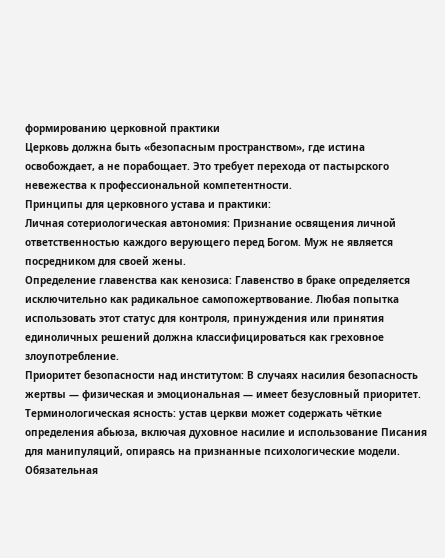формированию церковной практики
Церковь должна быть «безопасным пространством», где истина освобождает, а не порабощает. Это требует перехода от пастырского невежества к профессиональной компетентности.
Принципы для церковного устава и практики:
Личная сотериологическая автономия: Признание освящения личной ответственностью каждого верующего перед Богом. Муж не является посредником для своей жены.
Определение главенства как кенозиса: Главенство в браке определяется исключительно как радикальное самопожертвование. Любая попытка использовать этот статус для контроля, принуждения или принятия единоличных решений должна классифицироваться как греховное злоупотребление.
Приоритет безопасности над институтом: В случаях насилия безопасность жертвы — физическая и эмоциональная — имеет безусловный приоритет.
Терминологическая ясность: устав церкви может содержать чёткие определения абьюза, включая духовное насилие и использование Писания для манипуляций, опираясь на признанные психологические модели.
Обязательная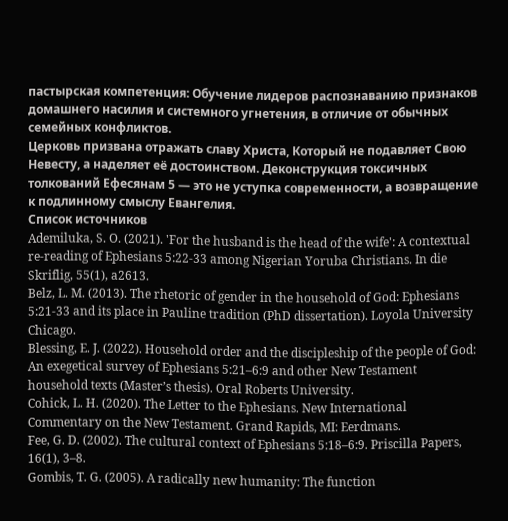пастырская компетенция: Обучение лидеров распознаванию признаков домашнего насилия и системного угнетения, в отличие от обычных семейных конфликтов.
Церковь призвана отражать славу Христа, Который не подавляет Свою Невесту, а наделяет её достоинством. Деконструкция токсичных толкований Ефесянам 5 — это не уступка современности, а возвращение к подлинному смыслу Евангелия.
Список источников
Ademiluka, S. O. (2021). 'For the husband is the head of the wife': A contextual re-reading of Ephesians 5:22-33 among Nigerian Yoruba Christians. In die Skriflig, 55(1), a2613.
Belz, L. M. (2013). The rhetoric of gender in the household of God: Ephesians 5:21-33 and its place in Pauline tradition (PhD dissertation). Loyola University Chicago.
Blessing, E. J. (2022). Household order and the discipleship of the people of God: An exegetical survey of Ephesians 5:21–6:9 and other New Testament household texts (Master’s thesis). Oral Roberts University.
Cohick, L. H. (2020). The Letter to the Ephesians. New International Commentary on the New Testament. Grand Rapids, MI: Eerdmans.
Fee, G. D. (2002). The cultural context of Ephesians 5:18–6:9. Priscilla Papers, 16(1), 3–8.
Gombis, T. G. (2005). A radically new humanity: The function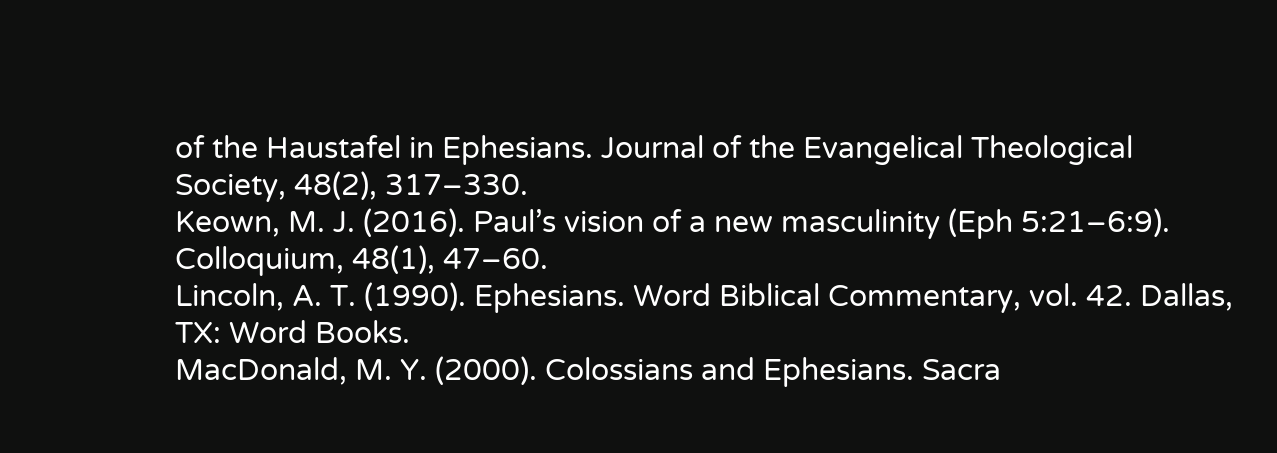of the Haustafel in Ephesians. Journal of the Evangelical Theological Society, 48(2), 317–330.
Keown, M. J. (2016). Paul’s vision of a new masculinity (Eph 5:21–6:9). Colloquium, 48(1), 47–60.
Lincoln, A. T. (1990). Ephesians. Word Biblical Commentary, vol. 42. Dallas, TX: Word Books.
MacDonald, M. Y. (2000). Colossians and Ephesians. Sacra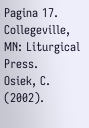Pagina 17. Collegeville, MN: Liturgical Press.
Osiek, C. (2002).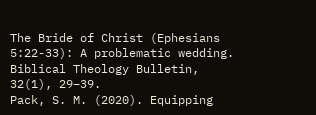The Bride of Christ (Ephesians 5:22-33): A problematic wedding. Biblical Theology Bulletin, 32(1), 29–39.
Pack, S. M. (2020). Equipping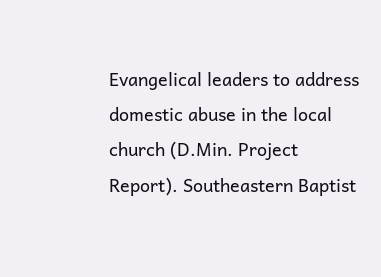Evangelical leaders to address domestic abuse in the local church (D.Min. Project Report). Southeastern Baptist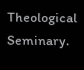Theological Seminary.